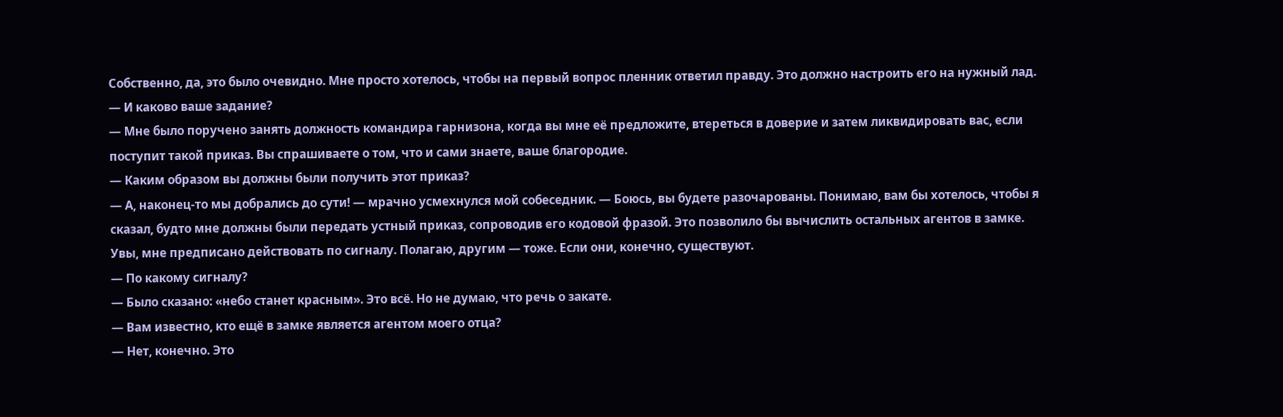Собственно, да, это было очевидно. Мне просто хотелось, чтобы на первый вопрос пленник ответил правду. Это должно настроить его на нужный лад.
— И каково ваше задание?
— Мне было поручено занять должность командира гарнизона, когда вы мне её предложите, втереться в доверие и затем ликвидировать вас, если поступит такой приказ. Вы спрашиваете о том, что и сами знаете, ваше благородие.
— Каким образом вы должны были получить этот приказ?
— А, наконец-то мы добрались до сути! — мрачно усмехнулся мой собеседник. — Боюсь, вы будете разочарованы. Понимаю, вам бы хотелось, чтобы я сказал, будто мне должны были передать устный приказ, сопроводив его кодовой фразой. Это позволило бы вычислить остальных агентов в замке. Увы, мне предписано действовать по сигналу. Полагаю, другим — тоже. Если они, конечно, существуют.
— По какому сигналу?
— Было сказано: «небо станет красным». Это всё. Но не думаю, что речь о закате.
— Вам известно, кто ещё в замке является агентом моего отца?
— Нет, конечно. Это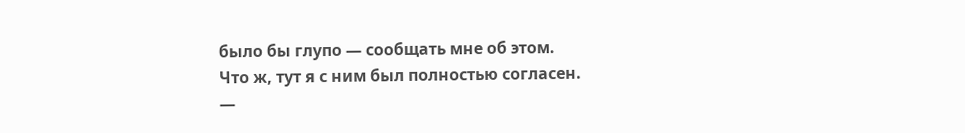было бы глупо — сообщать мне об этом.
Что ж, тут я с ним был полностью согласен.
—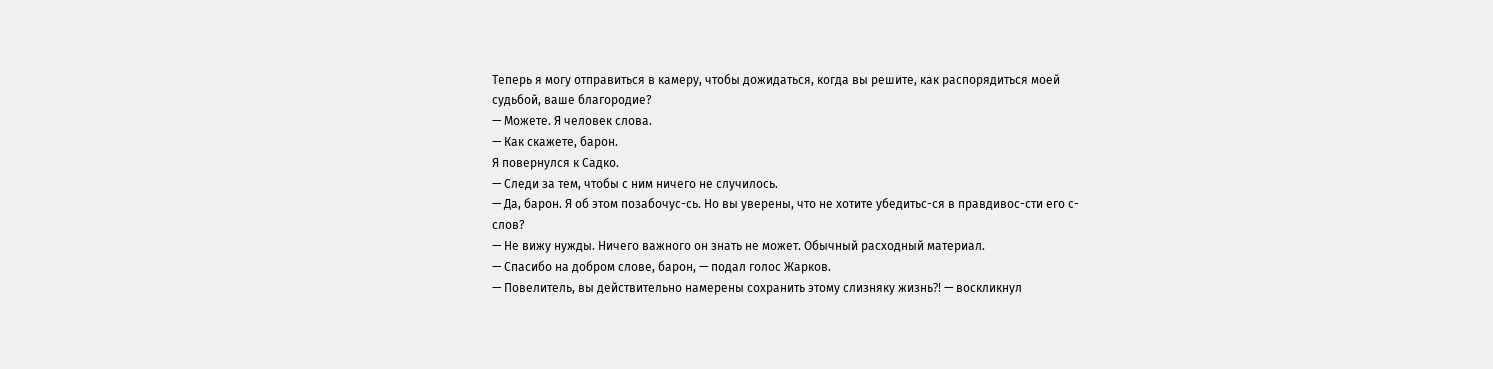Теперь я могу отправиться в камеру, чтобы дожидаться, когда вы решите, как распорядиться моей судьбой, ваше благородие?
— Можете. Я человек слова.
— Как скажете, барон.
Я повернулся к Садко.
— Следи за тем, чтобы с ним ничего не случилось.
— Да, барон. Я об этом позабочус-сь. Но вы уверены, что не хотите убедитьс-ся в правдивос-сти его с-слов?
— Не вижу нужды. Ничего важного он знать не может. Обычный расходный материал.
— Спасибо на добром слове, барон, — подал голос Жарков.
— Повелитель, вы действительно намерены сохранить этому слизняку жизнь⁈ — воскликнул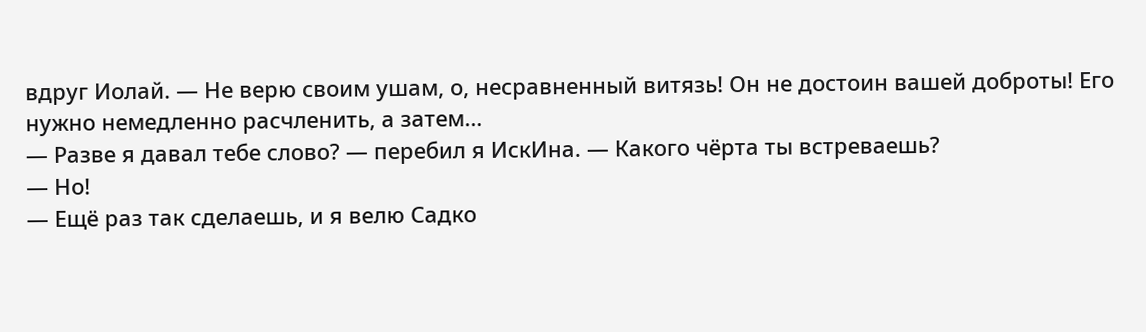вдруг Иолай. — Не верю своим ушам, о, несравненный витязь! Он не достоин вашей доброты! Его нужно немедленно расчленить, а затем…
— Разве я давал тебе слово? — перебил я ИскИна. — Какого чёрта ты встреваешь?
— Но!
— Ещё раз так сделаешь, и я велю Садко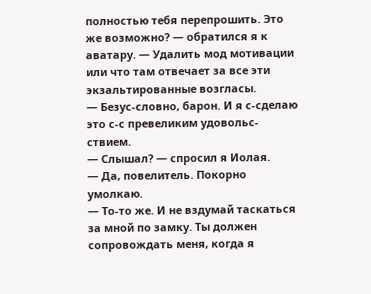полностью тебя перепрошить. Это же возможно? — обратился я к аватару. — Удалить мод мотивации или что там отвечает за все эти экзальтированные возгласы.
— Безус-словно, барон. И я с-сделаю это с-с превеликим удовольс-ствием.
— Слышал? — спросил я Иолая.
— Да, повелитель. Покорно умолкаю.
— То-то же. И не вздумай таскаться за мной по замку. Ты должен сопровождать меня, когда я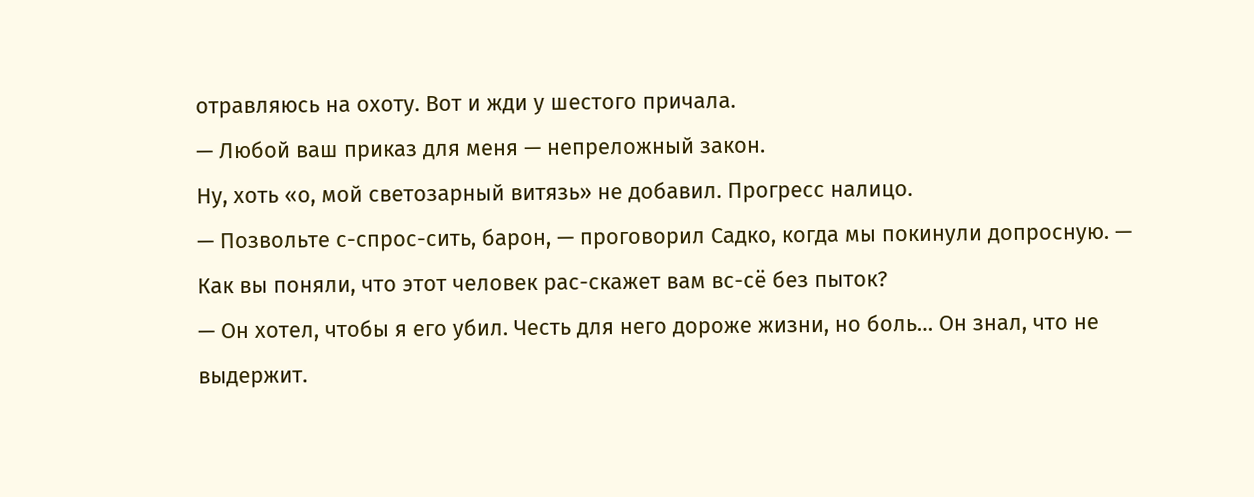отравляюсь на охоту. Вот и жди у шестого причала.
— Любой ваш приказ для меня — непреложный закон.
Ну, хоть «о, мой светозарный витязь» не добавил. Прогресс налицо.
— Позвольте с-спрос-сить, барон, — проговорил Садко, когда мы покинули допросную. — Как вы поняли, что этот человек рас-скажет вам вс-сё без пыток?
— Он хотел, чтобы я его убил. Честь для него дороже жизни, но боль… Он знал, что не выдержит.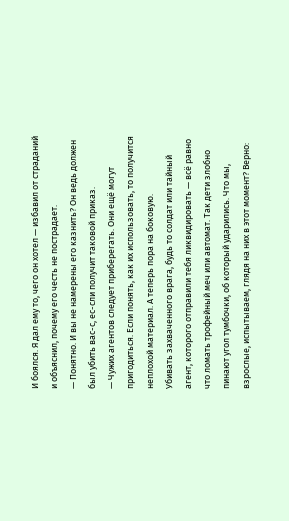И боялся. Я дал ему то, чего он хотел — избавил от страданий и объяснил, почему его честь не пострадает.
— Понятно. И вы не намерены его казнить? Он ведь должен был убить вас-с, ес-сли получит таковой приказ.
— Чужих агентов следует приберегать. Они ещё могут пригодиться. Если понять, как их использовать, то получится неплохой материал. А теперь пора на боковую.
Убивать захваченного врага, будь то солдат или тайный агент, которого отправили тебя ликвидировать — всё равно что ломать трофейный меч или автомат. Так дети злобно пинают угол тумбочки, об который ударились. Что мы, взрослые, испытываем, глядя на них в этот момент? Верно: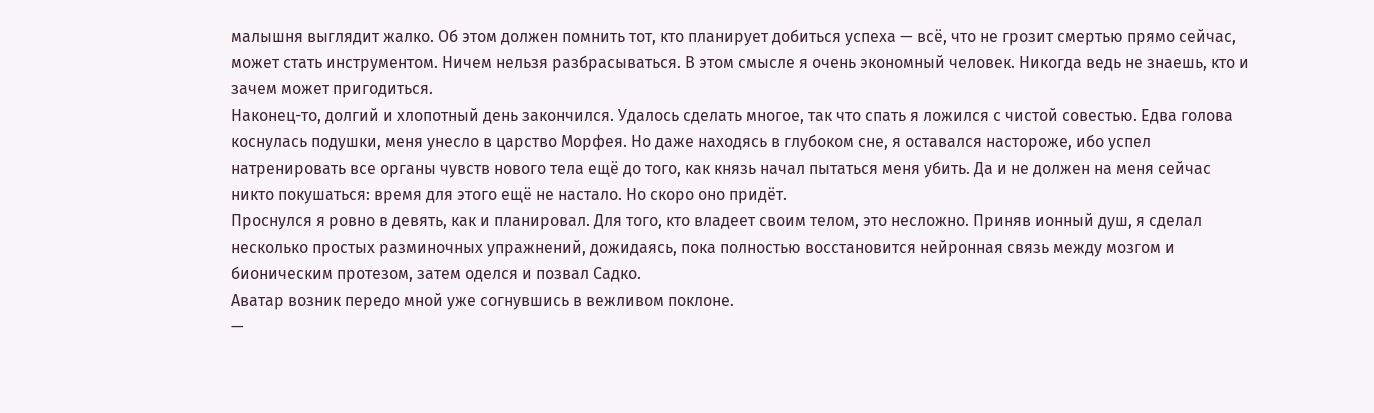малышня выглядит жалко. Об этом должен помнить тот, кто планирует добиться успеха — всё, что не грозит смертью прямо сейчас, может стать инструментом. Ничем нельзя разбрасываться. В этом смысле я очень экономный человек. Никогда ведь не знаешь, кто и зачем может пригодиться.
Наконец-то, долгий и хлопотный день закончился. Удалось сделать многое, так что спать я ложился с чистой совестью. Едва голова коснулась подушки, меня унесло в царство Морфея. Но даже находясь в глубоком сне, я оставался настороже, ибо успел натренировать все органы чувств нового тела ещё до того, как князь начал пытаться меня убить. Да и не должен на меня сейчас никто покушаться: время для этого ещё не настало. Но скоро оно придёт.
Проснулся я ровно в девять, как и планировал. Для того, кто владеет своим телом, это несложно. Приняв ионный душ, я сделал несколько простых разминочных упражнений, дожидаясь, пока полностью восстановится нейронная связь между мозгом и бионическим протезом, затем оделся и позвал Садко.
Аватар возник передо мной уже согнувшись в вежливом поклоне.
—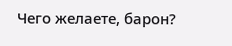Чего желаете, барон?